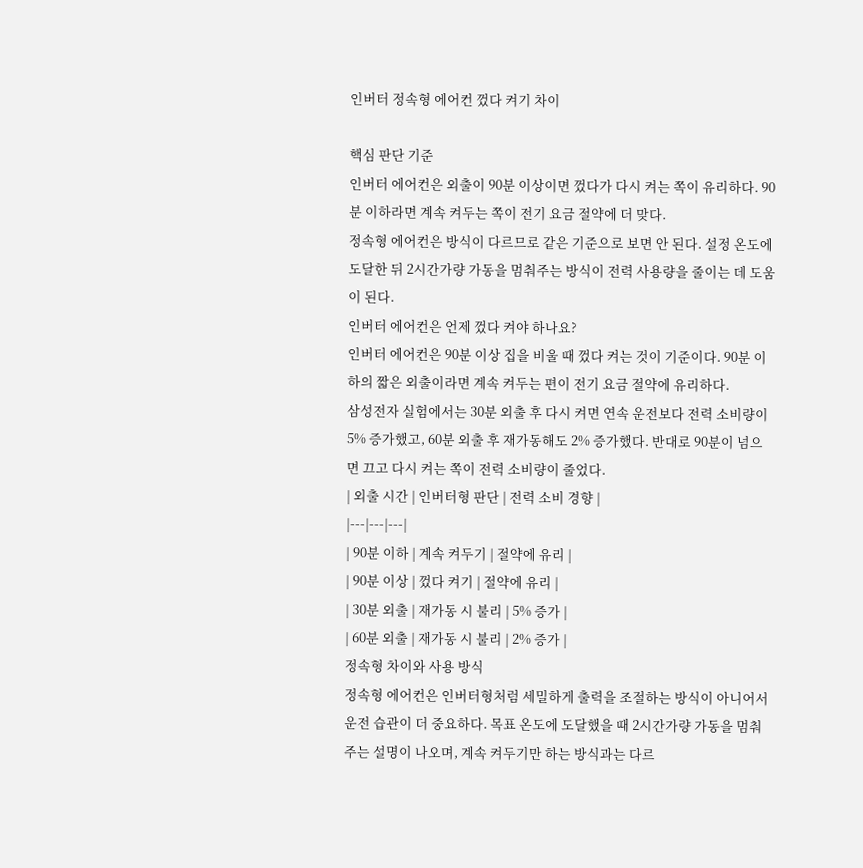인버터 정속형 에어컨 껐다 켜기 차이

핵심 판단 기준
인버터 에어컨은 외출이 90분 이상이면 껐다가 다시 켜는 쪽이 유리하다. 90분 이하라면 계속 켜두는 쪽이 전기 요금 절약에 더 맞다.
정속형 에어컨은 방식이 다르므로 같은 기준으로 보면 안 된다. 설정 온도에 도달한 뒤 2시간가량 가동을 멈춰주는 방식이 전력 사용량을 줄이는 데 도움이 된다.
인버터 에어컨은 언제 껐다 켜야 하나요?
인버터 에어컨은 90분 이상 집을 비울 때 껐다 켜는 것이 기준이다. 90분 이하의 짧은 외출이라면 계속 켜두는 편이 전기 요금 절약에 유리하다.
삼성전자 실험에서는 30분 외출 후 다시 켜면 연속 운전보다 전력 소비량이 5% 증가했고, 60분 외출 후 재가동해도 2% 증가했다. 반대로 90분이 넘으면 끄고 다시 켜는 쪽이 전력 소비량이 줄었다.
| 외출 시간 | 인버터형 판단 | 전력 소비 경향 |
|---|---|---|
| 90분 이하 | 계속 켜두기 | 절약에 유리 |
| 90분 이상 | 껐다 켜기 | 절약에 유리 |
| 30분 외출 | 재가동 시 불리 | 5% 증가 |
| 60분 외출 | 재가동 시 불리 | 2% 증가 |
정속형 차이와 사용 방식
정속형 에어컨은 인버터형처럼 세밀하게 출력을 조절하는 방식이 아니어서 운전 습관이 더 중요하다. 목표 온도에 도달했을 때 2시간가량 가동을 멈춰주는 설명이 나오며, 계속 켜두기만 하는 방식과는 다르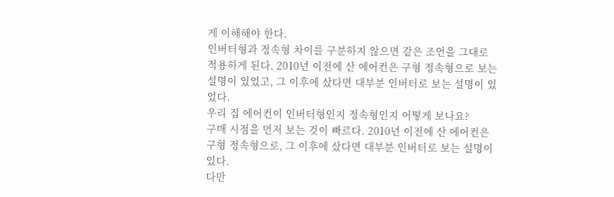게 이해해야 한다.
인버터형과 정속형 차이를 구분하지 않으면 같은 조언을 그대로 적용하게 된다. 2010년 이전에 산 에어컨은 구형 정속형으로 보는 설명이 있었고, 그 이후에 샀다면 대부분 인버터로 보는 설명이 있었다.
우리 집 에어컨이 인버터형인지 정속형인지 어떻게 보나요?
구매 시점을 먼저 보는 것이 빠르다. 2010년 이전에 산 에어컨은 구형 정속형으로, 그 이후에 샀다면 대부분 인버터로 보는 설명이 있다.
다만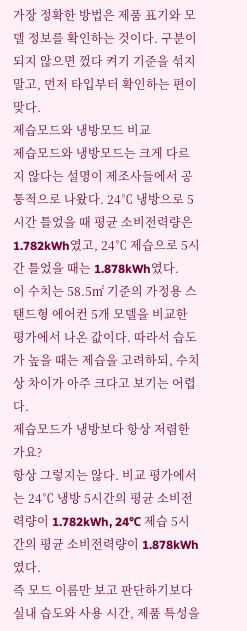가장 정확한 방법은 제품 표기와 모델 정보를 확인하는 것이다. 구분이 되지 않으면 껐다 켜기 기준을 섞지 말고, 먼저 타입부터 확인하는 편이 맞다.
제습모드와 냉방모드 비교
제습모드와 냉방모드는 크게 다르지 않다는 설명이 제조사들에서 공통적으로 나왔다. 24℃ 냉방으로 5시간 틀었을 때 평균 소비전력량은 1.782kWh였고, 24℃ 제습으로 5시간 틀었을 때는 1.878kWh였다.
이 수치는 58.5㎡ 기준의 가정용 스탠드형 에어컨 5개 모델을 비교한 평가에서 나온 값이다. 따라서 습도가 높을 때는 제습을 고려하되, 수치상 차이가 아주 크다고 보기는 어렵다.
제습모드가 냉방보다 항상 저렴한가요?
항상 그렇지는 않다. 비교 평가에서는 24℃ 냉방 5시간의 평균 소비전력량이 1.782kWh, 24℃ 제습 5시간의 평균 소비전력량이 1.878kWh였다.
즉 모드 이름만 보고 판단하기보다 실내 습도와 사용 시간, 제품 특성을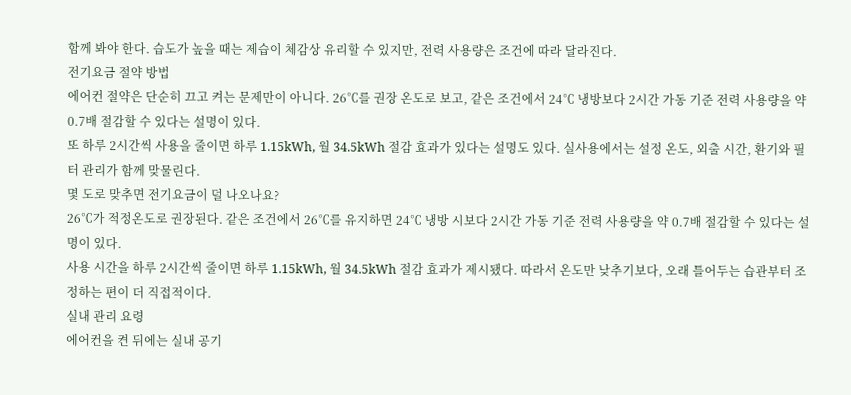함께 봐야 한다. 습도가 높을 때는 제습이 체감상 유리할 수 있지만, 전력 사용량은 조건에 따라 달라진다.
전기요금 절약 방법
에어컨 절약은 단순히 끄고 켜는 문제만이 아니다. 26℃를 권장 온도로 보고, 같은 조건에서 24℃ 냉방보다 2시간 가동 기준 전력 사용량을 약 0.7배 절감할 수 있다는 설명이 있다.
또 하루 2시간씩 사용을 줄이면 하루 1.15kWh, 월 34.5kWh 절감 효과가 있다는 설명도 있다. 실사용에서는 설정 온도, 외출 시간, 환기와 필터 관리가 함께 맞물린다.
몇 도로 맞추면 전기요금이 덜 나오나요?
26℃가 적정온도로 권장된다. 같은 조건에서 26℃를 유지하면 24℃ 냉방 시보다 2시간 가동 기준 전력 사용량을 약 0.7배 절감할 수 있다는 설명이 있다.
사용 시간을 하루 2시간씩 줄이면 하루 1.15kWh, 월 34.5kWh 절감 효과가 제시됐다. 따라서 온도만 낮추기보다, 오래 틀어두는 습관부터 조정하는 편이 더 직접적이다.
실내 관리 요령
에어컨을 켠 뒤에는 실내 공기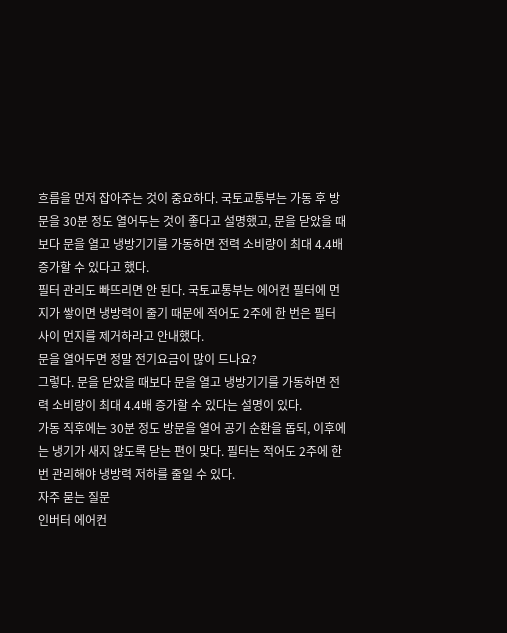흐름을 먼저 잡아주는 것이 중요하다. 국토교통부는 가동 후 방문을 30분 정도 열어두는 것이 좋다고 설명했고, 문을 닫았을 때보다 문을 열고 냉방기기를 가동하면 전력 소비량이 최대 4.4배 증가할 수 있다고 했다.
필터 관리도 빠뜨리면 안 된다. 국토교통부는 에어컨 필터에 먼지가 쌓이면 냉방력이 줄기 때문에 적어도 2주에 한 번은 필터 사이 먼지를 제거하라고 안내했다.
문을 열어두면 정말 전기요금이 많이 드나요?
그렇다. 문을 닫았을 때보다 문을 열고 냉방기기를 가동하면 전력 소비량이 최대 4.4배 증가할 수 있다는 설명이 있다.
가동 직후에는 30분 정도 방문을 열어 공기 순환을 돕되, 이후에는 냉기가 새지 않도록 닫는 편이 맞다. 필터는 적어도 2주에 한 번 관리해야 냉방력 저하를 줄일 수 있다.
자주 묻는 질문
인버터 에어컨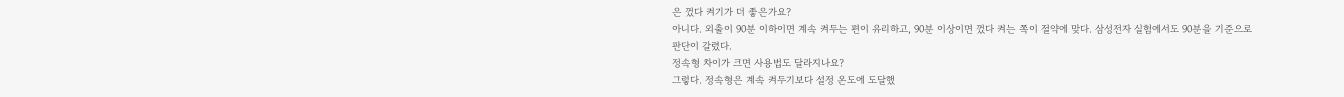은 껐다 켜기가 더 좋은가요?
아니다. 외출이 90분 이하이면 계속 켜두는 편이 유리하고, 90분 이상이면 껐다 켜는 쪽이 절약에 맞다. 삼성전자 실험에서도 90분을 기준으로 판단이 갈렸다.
정속형 차이가 크면 사용법도 달라지나요?
그렇다. 정속형은 계속 켜두기보다 설정 온도에 도달했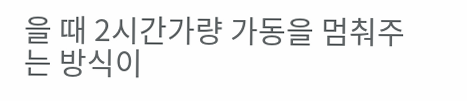을 때 2시간가량 가동을 멈춰주는 방식이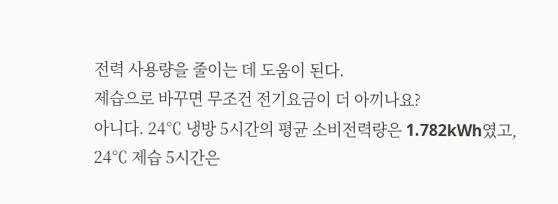전력 사용량을 줄이는 데 도움이 된다.
제습으로 바꾸면 무조건 전기요금이 더 아끼나요?
아니다. 24℃ 냉방 5시간의 평균 소비전력량은 1.782kWh였고, 24℃ 제습 5시간은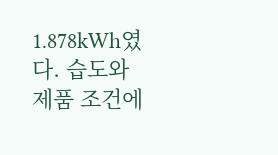1.878kWh였다. 습도와 제품 조건에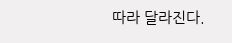따라 달라진다.